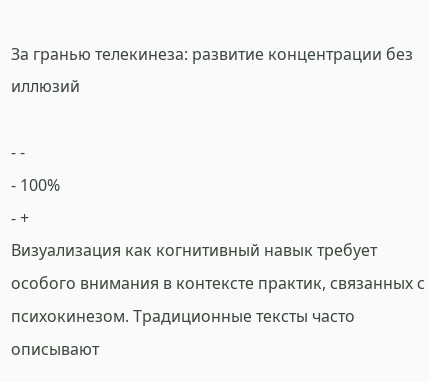За гранью телекинеза: развитие концентрации без иллюзий

- -
- 100%
- +
Визуализация как когнитивный навык требует особого внимания в контексте практик, связанных с психокинезом. Традиционные тексты часто описывают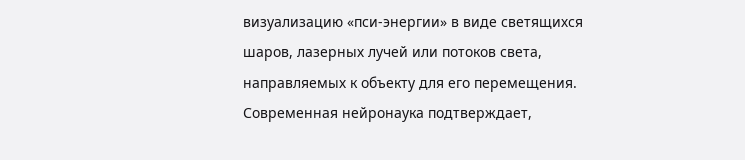визуализацию «пси-энергии» в виде светящихся шаров, лазерных лучей или потоков света, направляемых к объекту для его перемещения. Современная нейронаука подтверждает,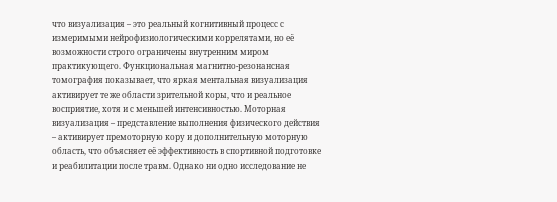что визуализация – это реальный когнитивный процесс с измеримыми нейрофизиологическими коррелятами, но её возможности строго ограничены внутренним миром практикующего. Функциональная магнитно-резонансная томография показывает, что яркая ментальная визуализация активирует те же области зрительной коры, что и реальное восприятие, хотя и с меньшей интенсивностью. Моторная визуализация – представление выполнения физического действия – активирует премоторную кору и дополнительную моторную область, что объясняет её эффективность в спортивной подготовке и реабилитации после травм. Однако ни одно исследование не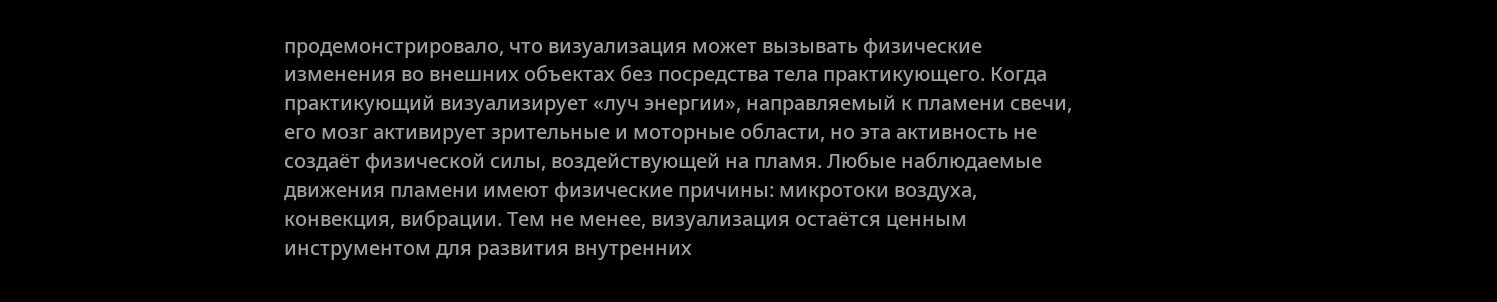продемонстрировало, что визуализация может вызывать физические изменения во внешних объектах без посредства тела практикующего. Когда практикующий визуализирует «луч энергии», направляемый к пламени свечи, его мозг активирует зрительные и моторные области, но эта активность не создаёт физической силы, воздействующей на пламя. Любые наблюдаемые движения пламени имеют физические причины: микротоки воздуха, конвекция, вибрации. Тем не менее, визуализация остаётся ценным инструментом для развития внутренних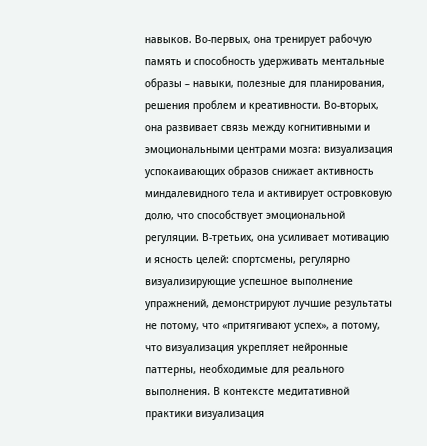навыков. Во-первых, она тренирует рабочую память и способность удерживать ментальные образы – навыки, полезные для планирования, решения проблем и креативности. Во-вторых, она развивает связь между когнитивными и эмоциональными центрами мозга: визуализация успокаивающих образов снижает активность миндалевидного тела и активирует островковую долю, что способствует эмоциональной регуляции. В-третьих, она усиливает мотивацию и ясность целей: спортсмены, регулярно визуализирующие успешное выполнение упражнений, демонстрируют лучшие результаты не потому, что «притягивают успех», а потому, что визуализация укрепляет нейронные паттерны, необходимые для реального выполнения. В контексте медитативной практики визуализация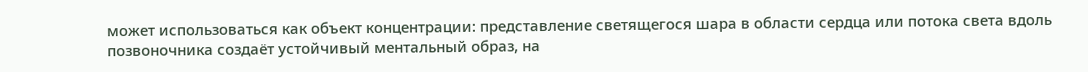может использоваться как объект концентрации: представление светящегося шара в области сердца или потока света вдоль позвоночника создаёт устойчивый ментальный образ, на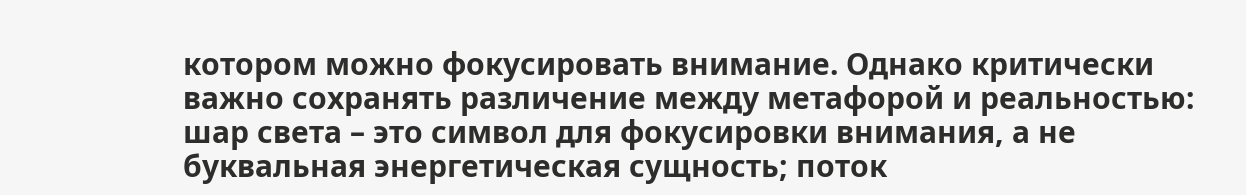котором можно фокусировать внимание. Однако критически важно сохранять различение между метафорой и реальностью: шар света – это символ для фокусировки внимания, а не буквальная энергетическая сущность; поток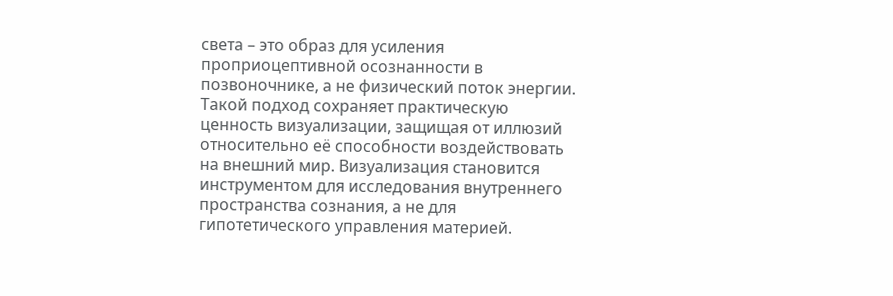света – это образ для усиления проприоцептивной осознанности в позвоночнике, а не физический поток энергии. Такой подход сохраняет практическую ценность визуализации, защищая от иллюзий относительно её способности воздействовать на внешний мир. Визуализация становится инструментом для исследования внутреннего пространства сознания, а не для гипотетического управления материей.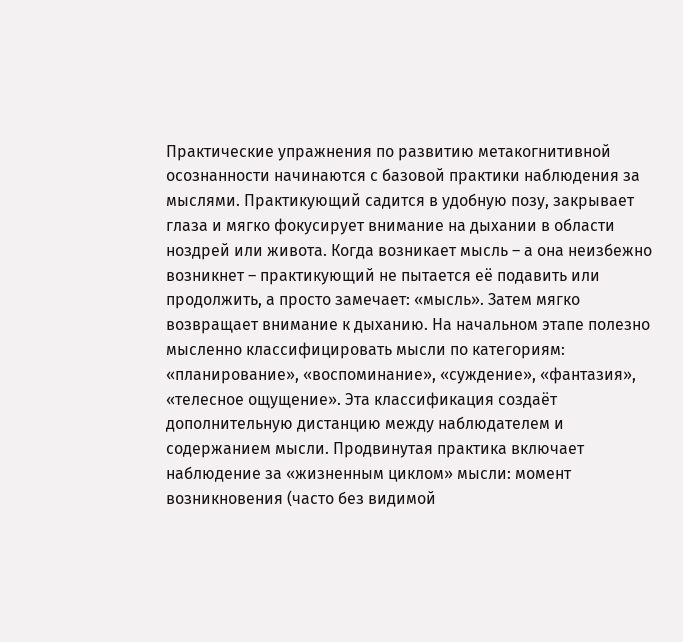Практические упражнения по развитию метакогнитивной осознанности начинаются с базовой практики наблюдения за мыслями. Практикующий садится в удобную позу, закрывает глаза и мягко фокусирует внимание на дыхании в области ноздрей или живота. Когда возникает мысль – а она неизбежно возникнет – практикующий не пытается её подавить или продолжить, а просто замечает: «мысль». Затем мягко возвращает внимание к дыханию. На начальном этапе полезно мысленно классифицировать мысли по категориям: «планирование», «воспоминание», «суждение», «фантазия», «телесное ощущение». Эта классификация создаёт дополнительную дистанцию между наблюдателем и содержанием мысли. Продвинутая практика включает наблюдение за «жизненным циклом» мысли: момент возникновения (часто без видимой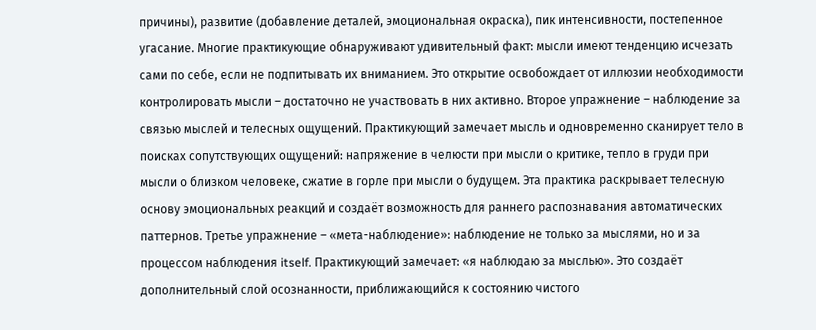причины), развитие (добавление деталей, эмоциональная окраска), пик интенсивности, постепенное угасание. Многие практикующие обнаруживают удивительный факт: мысли имеют тенденцию исчезать сами по себе, если не подпитывать их вниманием. Это открытие освобождает от иллюзии необходимости контролировать мысли – достаточно не участвовать в них активно. Второе упражнение – наблюдение за связью мыслей и телесных ощущений. Практикующий замечает мысль и одновременно сканирует тело в поисках сопутствующих ощущений: напряжение в челюсти при мысли о критике, тепло в груди при мысли о близком человеке, сжатие в горле при мысли о будущем. Эта практика раскрывает телесную основу эмоциональных реакций и создаёт возможность для раннего распознавания автоматических паттернов. Третье упражнение – «мета-наблюдение»: наблюдение не только за мыслями, но и за процессом наблюдения itself. Практикующий замечает: «я наблюдаю за мыслью». Это создаёт дополнительный слой осознанности, приближающийся к состоянию чистого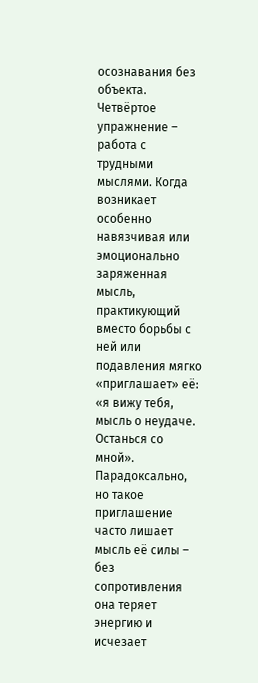осознавания без объекта. Четвёртое упражнение – работа с трудными мыслями. Когда возникает особенно навязчивая или эмоционально заряженная мысль, практикующий вместо борьбы с ней или подавления мягко «приглашает» её: «я вижу тебя, мысль о неудаче. Останься со мной». Парадоксально, но такое приглашение часто лишает мысль её силы – без сопротивления она теряет энергию и исчезает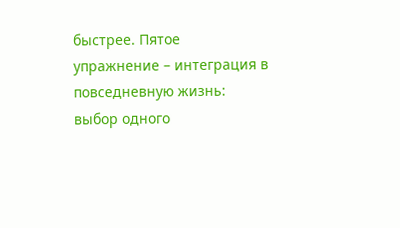быстрее. Пятое упражнение – интеграция в повседневную жизнь: выбор одного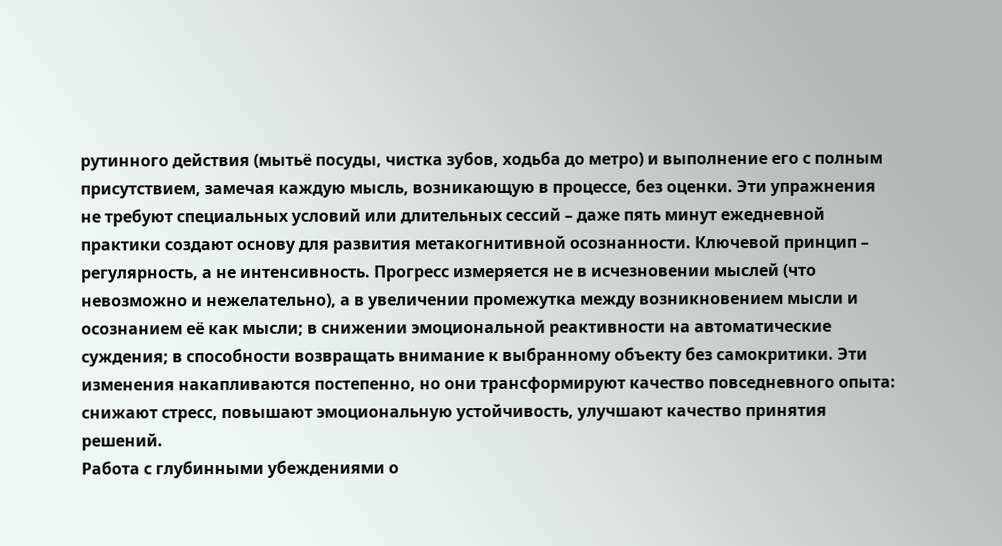рутинного действия (мытьё посуды, чистка зубов, ходьба до метро) и выполнение его с полным присутствием, замечая каждую мысль, возникающую в процессе, без оценки. Эти упражнения не требуют специальных условий или длительных сессий – даже пять минут ежедневной практики создают основу для развития метакогнитивной осознанности. Ключевой принцип – регулярность, а не интенсивность. Прогресс измеряется не в исчезновении мыслей (что невозможно и нежелательно), а в увеличении промежутка между возникновением мысли и осознанием её как мысли; в снижении эмоциональной реактивности на автоматические суждения; в способности возвращать внимание к выбранному объекту без самокритики. Эти изменения накапливаются постепенно, но они трансформируют качество повседневного опыта: снижают стресс, повышают эмоциональную устойчивость, улучшают качество принятия решений.
Работа с глубинными убеждениями о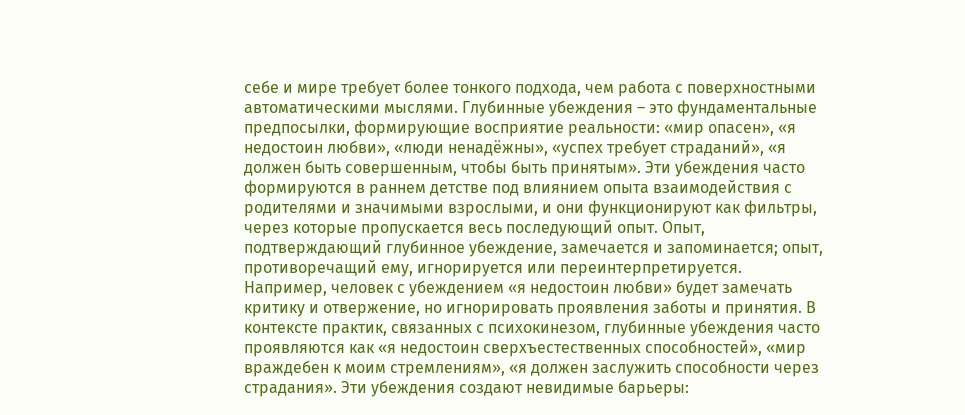себе и мире требует более тонкого подхода, чем работа с поверхностными автоматическими мыслями. Глубинные убеждения – это фундаментальные предпосылки, формирующие восприятие реальности: «мир опасен», «я недостоин любви», «люди ненадёжны», «успех требует страданий», «я должен быть совершенным, чтобы быть принятым». Эти убеждения часто формируются в раннем детстве под влиянием опыта взаимодействия с родителями и значимыми взрослыми, и они функционируют как фильтры, через которые пропускается весь последующий опыт. Опыт, подтверждающий глубинное убеждение, замечается и запоминается; опыт, противоречащий ему, игнорируется или переинтерпретируется. Например, человек с убеждением «я недостоин любви» будет замечать критику и отвержение, но игнорировать проявления заботы и принятия. В контексте практик, связанных с психокинезом, глубинные убеждения часто проявляются как «я недостоин сверхъестественных способностей», «мир враждебен к моим стремлениям», «я должен заслужить способности через страдания». Эти убеждения создают невидимые барьеры: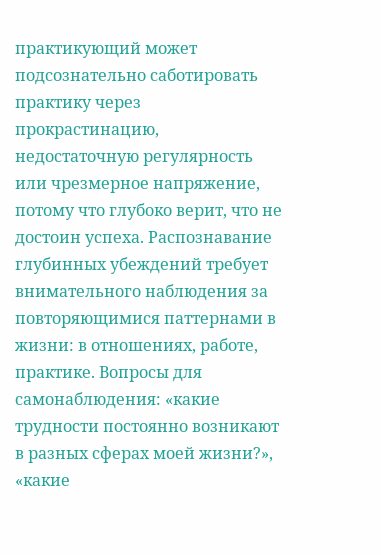практикующий может подсознательно саботировать практику через прокрастинацию, недостаточную регулярность или чрезмерное напряжение, потому что глубоко верит, что не достоин успеха. Распознавание глубинных убеждений требует внимательного наблюдения за повторяющимися паттернами в жизни: в отношениях, работе, практике. Вопросы для самонаблюдения: «какие трудности постоянно возникают в разных сферах моей жизни?», «какие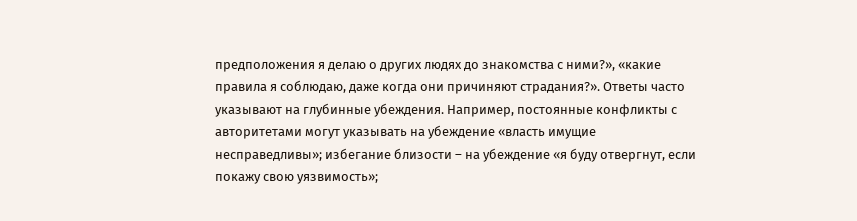предположения я делаю о других людях до знакомства с ними?», «какие правила я соблюдаю, даже когда они причиняют страдания?». Ответы часто указывают на глубинные убеждения. Например, постоянные конфликты с авторитетами могут указывать на убеждение «власть имущие несправедливы»; избегание близости – на убеждение «я буду отвергнут, если покажу свою уязвимость»;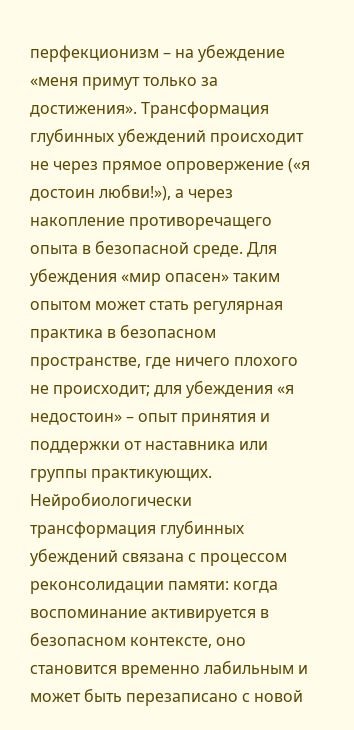перфекционизм – на убеждение «меня примут только за достижения». Трансформация глубинных убеждений происходит не через прямое опровержение («я достоин любви!»), а через накопление противоречащего опыта в безопасной среде. Для убеждения «мир опасен» таким опытом может стать регулярная практика в безопасном пространстве, где ничего плохого не происходит; для убеждения «я недостоин» – опыт принятия и поддержки от наставника или группы практикующих. Нейробиологически трансформация глубинных убеждений связана с процессом реконсолидации памяти: когда воспоминание активируется в безопасном контексте, оно становится временно лабильным и может быть перезаписано с новой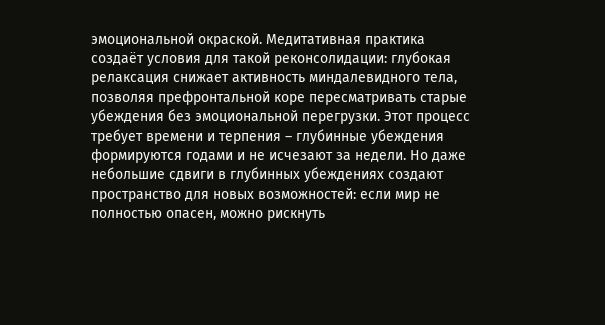эмоциональной окраской. Медитативная практика создаёт условия для такой реконсолидации: глубокая релаксация снижает активность миндалевидного тела, позволяя префронтальной коре пересматривать старые убеждения без эмоциональной перегрузки. Этот процесс требует времени и терпения – глубинные убеждения формируются годами и не исчезают за недели. Но даже небольшие сдвиги в глубинных убеждениях создают пространство для новых возможностей: если мир не полностью опасен, можно рискнуть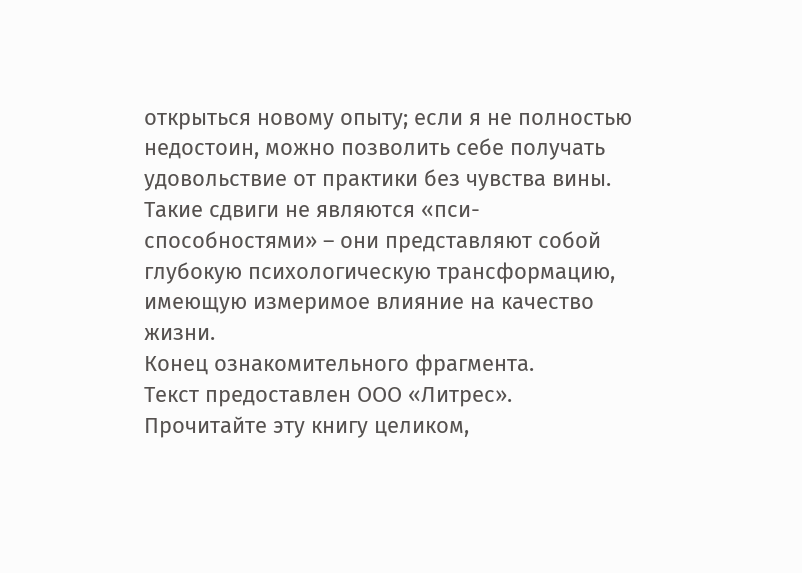открыться новому опыту; если я не полностью недостоин, можно позволить себе получать удовольствие от практики без чувства вины. Такие сдвиги не являются «пси-способностями» – они представляют собой глубокую психологическую трансформацию, имеющую измеримое влияние на качество жизни.
Конец ознакомительного фрагмента.
Текст предоставлен ООО «Литрес».
Прочитайте эту книгу целиком,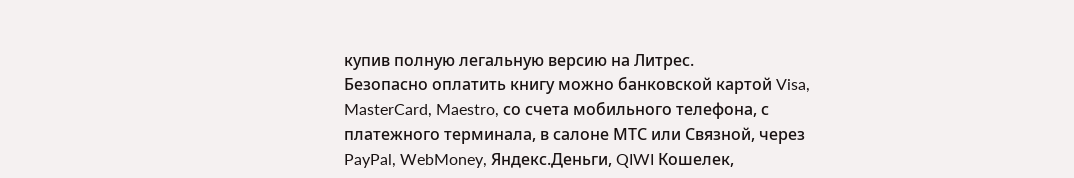купив полную легальную версию на Литрес.
Безопасно оплатить книгу можно банковской картой Visa, MasterCard, Maestro, со счета мобильного телефона, с платежного терминала, в салоне МТС или Связной, через PayPal, WebMoney, Яндекс.Деньги, QIWI Кошелек,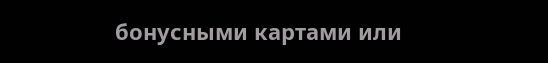бонусными картами или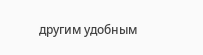другим удобным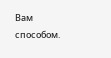Вам способом.